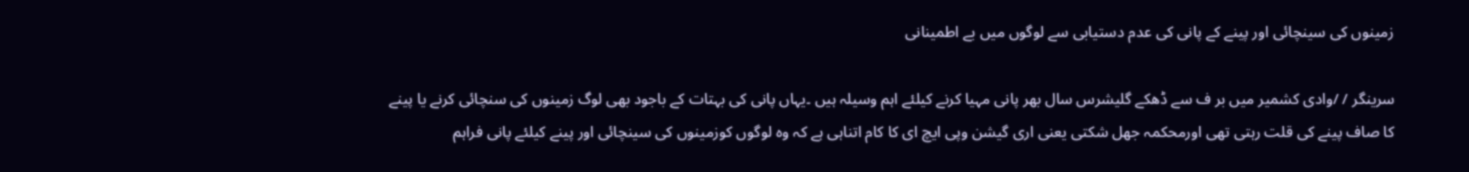زمینوں کی سینچائی اور پینے کے پانی کی عدم دستیابی سے لوگوں میں بے اطمینانی

سرینگر / /وادی کشمیر میں بر ف سے ڈھکے گلیشرس سال بھر پانی مہیا کرنے کیلئے اہم وسیلہ ہیں ۔یہاں پانی کی بہتات کے باجود بھی لوگ زمینوں کی سنچائی کرنے یا پینے کا صاف پینے کی قلت رہتی تھی اورمحکمہ جھل شکتی یعنی اری گیشن وپی ایچ ای کا کام اتناہی ہے کہ وہ لوگوں کوزمینوں کی سینچائی اور پینے کیلئے پانی فراہم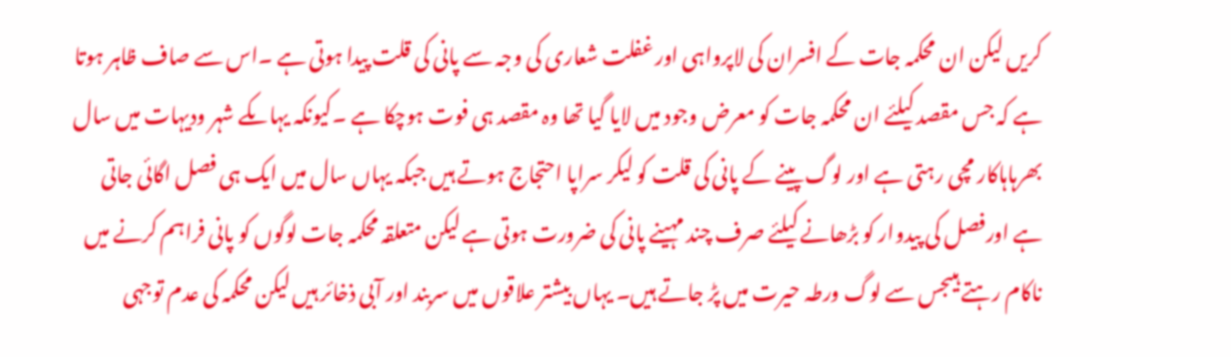کریں لیکن ان محکمہ جات کے افسران کی لاپرواہی اور غفلت شعاری کی وجہ سے پانی کی قلت پیدا ہوتی ہے ۔اس سے صاف ظاہر ہوتا ہے کہ جس مقصد کیلئے ان محکمہ جات کو معرض وجود میں لایا گیا تھا وہ مقصد ہی فوت ہوچکا ہے ۔کیونکہ یہاںکے شہر ودیہات میں سال بھرہاہاکار مچی رہتی ہے اور لوگ پینے کے پانی کی قلت کو لیکر سراپا احتجاج ہوتے ہیں جبکہ یہاں سال میں ایک ہی فصل اگائی جاتی ہے اورفصل کی پیدوار کو بڑھانے کیلئے صرف چند مہینے پانی کی ضرورت ہوتی ہے لیکن متعلقہ محکمہ جات لوگوں کو پانی فراہم کرنے میں ناکام رہتے ہیںجس سے لوگ ورطہ حیرت میں پڑ جاتے ہیں۔ یہاں بیشتر علاقوں میں سربند اور آبی ذخائر ہیں لیکن محکمہ کی عدم توجہی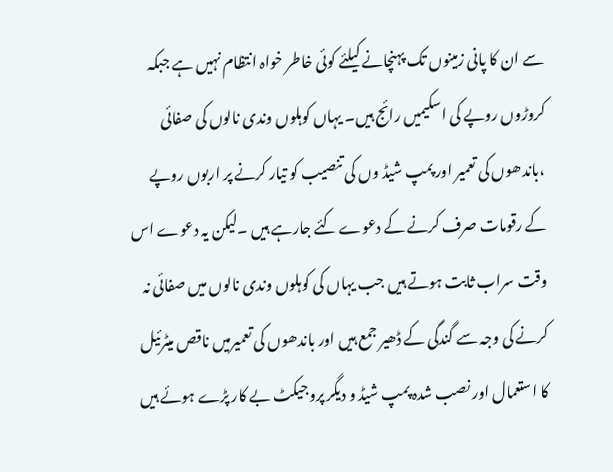سے ان کا پانی زمینوں تک پہنچانے کیلئے کوئی خاطر خواہ انتظام نہیں ہے جبکہ کروڑوں روپے کی اسکیمیں رائج ہیں۔ یہاں کوہلوں وندی نالوں کی صفائی ،باندھوں کی تعمیر اور پمپ شیڈ وں کی تنصیب کو تیار کرنے پر اربوں روپے کے رقومات صرف کرنے کے دعوے کئے جارہے ہیں ۔لیکن یہ دعوے اس وقت سراب ثابت ہوتے ہیں جب یہاں کی کوہلوں وندی نالوں میں صفائی نہ کرنے کی وجہ سے گندگی کے ڈھیر جمع ہیں اور باندھوں کی تعمیرمیں ناقص میٹرئیل کا استعمال اور نصب شدہ پمپ شیڈ و دیگر پروجیکٹ بے کار پڑے ہوئے ہیں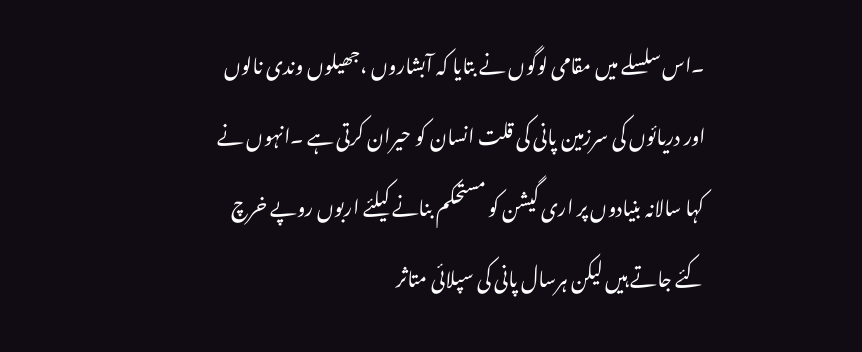۔اس سلسلے میں مقامی لوگوں نے بتایا کہ آبشاروں ،جھیلوں وندی نالوں اور دریائوں کی سرزمین پانی کی قلت انسان کو حیران کرتی ہے ۔انہوں نے کہا سالانہ بنیادوں پر اری گیشن کو مستحکم بنانے کیلئے اربوں روپے خرچ کئے جاتے ہیں لیکن ہرسال پانی کی سپلائی متاثر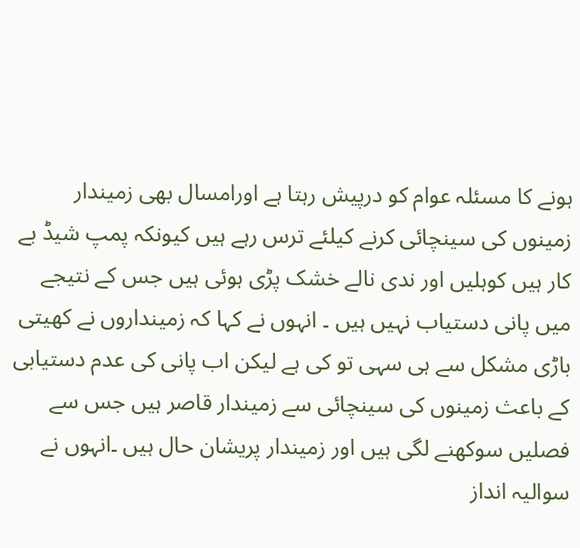ہونے کا مسئلہ عوام کو درپیش رہتا ہے اورامسال بھی زمیندار زمینوں کی سینچائی کرنے کیلئے ترس رہے ہیں کیونکہ پمپ شیڈ بے کار ہیں کوہلیں اور ندی نالے خشک پڑی ہوئی ہیں جس کے نتیجے میں پانی دستیاب نہیں ہیں ۔ انہوں نے کہا کہ زمینداروں نے کھیتی باڑی مشکل سے ہی سہی تو کی ہے لیکن اب پانی کی عدم دستیابی کے باعث زمینوں کی سینچائی سے زمیندار قاصر ہیں جس سے فصلیں سوکھنے لگی ہیں اور زمیندار پریشان حال ہیں ۔انہوں نے سوالیہ انداز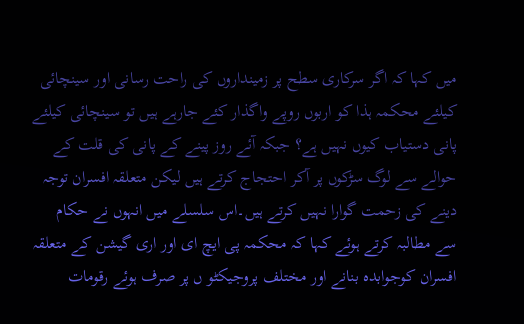میں کہا کہ اگر سرکاری سطح پر زمینداروں کی راحت رسانی اور سینچائی کیلئے محکمہ ہذا کو اربوں روپے واگذار کئے جارہے ہیں تو سینچائی کیلئے پانی دستیاب کیوں نہیں ہے؟ جبکہ آئے روز پینے کے پانی کی قلت کے حوالے سے لوگ سڑکوں پر آکر احتجاج کرتے ہیں لیکن متعلقہ افسران توجہ دینے کی زحمت گوارا نہیں کرتے ہیں۔اس سلسلے میں انہوں نے حکام سے مطالبہ کرتے ہوئے کہا کہ محکمہ پی ایچ ای اور اری گیشن کے متعلقہ افسران کوجوابدہ بنانے اور مختلف پروجیکٹو ں پر صرف ہوئے رقومات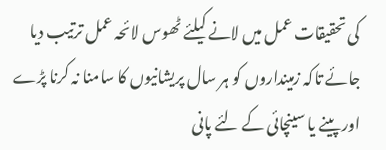کی تحقیقات عمل میں لانے کیلئے ٹھوس لائحہ عمل ترتیب دیا جائے تاکہ زمینداروں کو ہر سال پریشانیوں کا سامنا نہ کرنا پڑے اور پینے یا سینچائی کے لئے پانی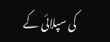کی سپلائی کے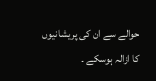حوالے سے ان کی پریشانیوں کا ازالہ ہوسکے ۔